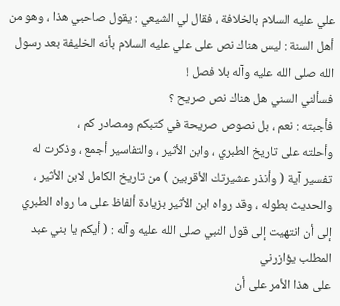علي عليه السلام بالخلافة ، فقال لي الشيعي : يقول صاحبي هذا ، وهو من
أهل السنة : ليس هناك نص على علي عليه السلام بأنه الخليفة بعد رسول
الله صلى الله عليه وآله بلا فصل !
فسألني السني هل هناك نص صريح ؟
فأجبته : نعم ، بل نصوص صريحة في كتبكم ومصادر كم ،
وأحلته على تاريخ الطبري ، وابن الأثير ، والتفاسير أجمع ، وذكرت له
تفسير آية ( وأنذر عشيرتك الأقربين ) من تاريخ الكامل لابن الأثير ،
والحديث بطوله ، وقد رواه ابن الأثير بزيادة ألفاظ على ما رواه الطبري
إلى أن انتهيت إلى قول النبي صلى الله عليه وآله : ( أيكم يا بني عبد المطلب يؤازرني
على هذا الأمر على أن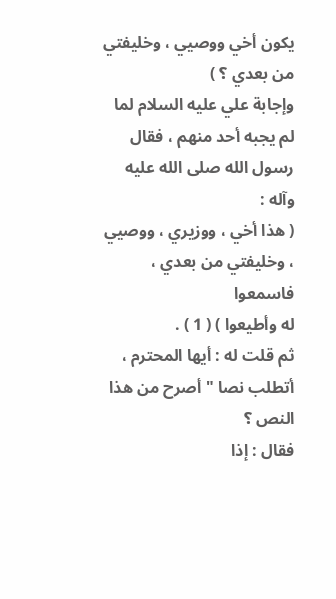يكون أخي ووصيي ، وخليفتي من بعدي ؟ )
وإجابة علي عليه السلام لما لم يجبه أحد منهم ، فقال رسول الله صلى الله عليه وآله :
( هذا أخي ، ووزيري ، ووصيي ، وخليفتي من بعدي ، فاسمعوا
له وأطيعوا ) ( 1 ) .
ثم قلت له : أيها المحترم ، أتطلب نصا " أصرح من هذا النص ؟
فقال : إذا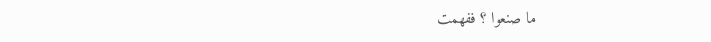ما صنعوا ؟ ففهمت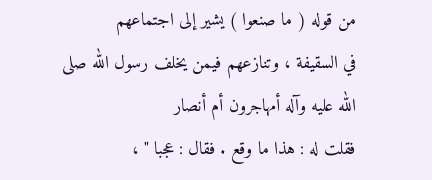من قوله ( ما صنعوا ) يشير إلى اجتماعهم
في السقيفة ، وتنازعهم فيمن يخلف رسول الله صلى الله عليه وآله أمهاجرون أم أنصار
فقلت له : هذا ما وقع . فقال : عجبا " ،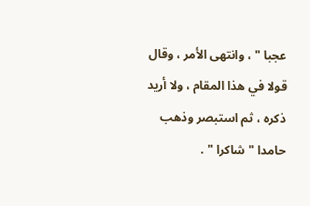عجبا " ، وانتهى الأمر ، وقال
قولا في هذا المقام ، ولا أريد ذكره ، ثم استبصر وذهب حامدا " شاكرا " .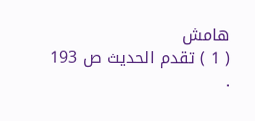هامش
( 1 ) تقدم الحديث ص 193 .